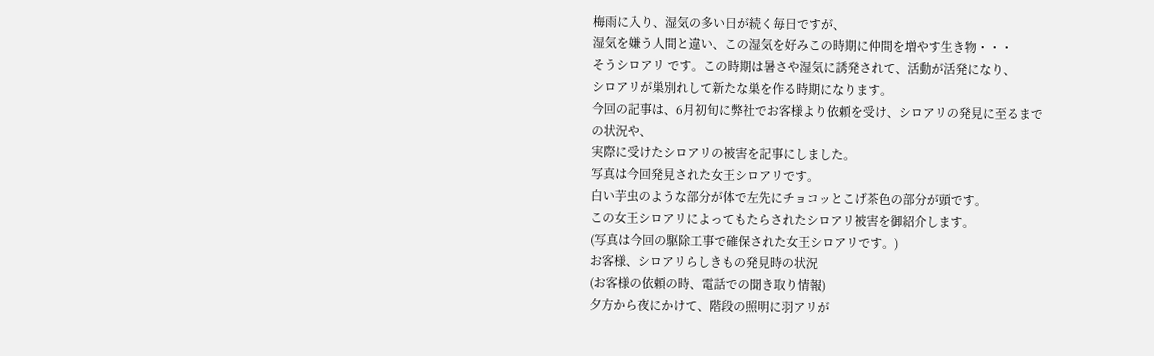梅雨に入り、湿気の多い日が続く毎日ですが、
湿気を嫌う人間と違い、この湿気を好みこの時期に仲間を増やす生き物・・・
そうシロアリ です。この時期は暑さや湿気に誘発されて、活動が活発になり、
シロアリが巣別れして新たな巣を作る時期になります。
今回の記事は、6月初旬に弊社でお客様より依頼を受け、シロアリの発見に至るまでの状況や、
実際に受けたシロアリの被害を記事にしました。
写真は今回発見された女王シロアリです。
白い芋虫のような部分が体で左先にチョコッとこげ茶色の部分が頭です。
この女王シロアリによってもたらされたシロアリ被害を御紹介します。
(写真は今回の駆除工事で確保された女王シロアリです。)
お客様、シロアリらしきもの発見時の状況
(お客様の依頼の時、電話での聞き取り情報)
夕方から夜にかけて、階段の照明に羽アリが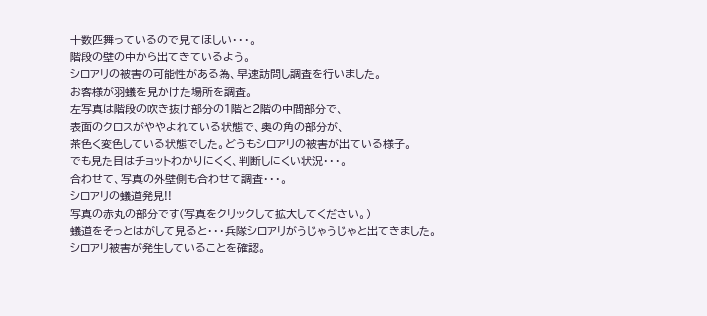十数匹舞っているので見てほしい・・・。
階段の壁の中から出てきているよう。
シロアリの被害の可能性がある為、早速訪問し調査を行いました。
お客様が羽蟻を見かけた場所を調査。
左写真は階段の吹き抜け部分の1階と2階の中間部分で、
表面のクロスがややよれている状態で、奥の角の部分が、
茶色く変色している状態でした。どうもシロアリの被害が出ている様子。
でも見た目はチョットわかりにくく、判断しにくい状況・・・。
合わせて、写真の外壁側も合わせて調査・・・。
シロアリの蟻道発見!!
写真の赤丸の部分です(写真をクリックして拡大してください。)
蟻道をそっとはがして見ると・・・兵隊シロアリがうじゃうじゃと出てきました。
シロアリ被害が発生していることを確認。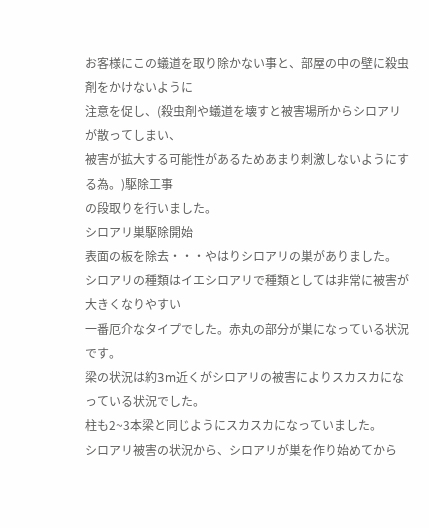お客様にこの蟻道を取り除かない事と、部屋の中の壁に殺虫剤をかけないように
注意を促し、(殺虫剤や蟻道を壊すと被害場所からシロアリが散ってしまい、
被害が拡大する可能性があるためあまり刺激しないようにする為。)駆除工事
の段取りを行いました。
シロアリ巣駆除開始
表面の板を除去・・・やはりシロアリの巣がありました。
シロアリの種類はイエシロアリで種類としては非常に被害が大きくなりやすい
一番厄介なタイプでした。赤丸の部分が巣になっている状況です。
梁の状況は約3m近くがシロアリの被害によりスカスカになっている状況でした。
柱も2~3本梁と同じようにスカスカになっていました。
シロアリ被害の状況から、シロアリが巣を作り始めてから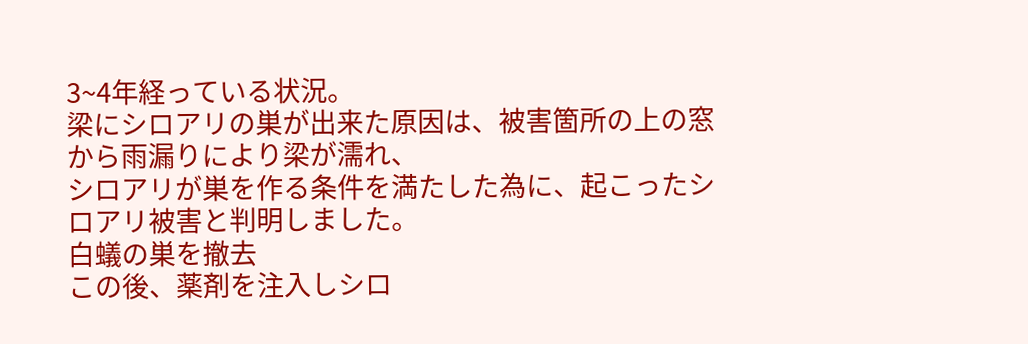3~4年経っている状況。
梁にシロアリの巣が出来た原因は、被害箇所の上の窓から雨漏りにより梁が濡れ、
シロアリが巣を作る条件を満たした為に、起こったシロアリ被害と判明しました。
白蟻の巣を撤去
この後、薬剤を注入しシロ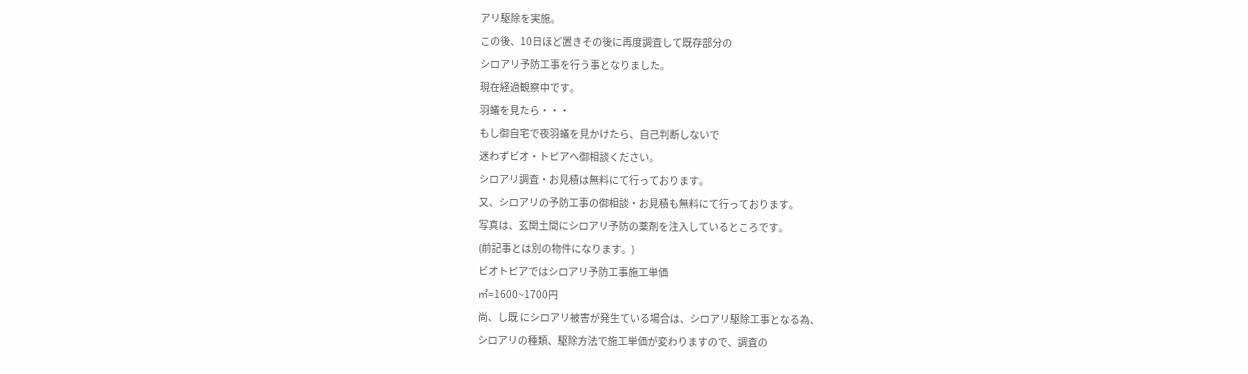アリ駆除を実施。
この後、10日ほど置きその後に再度調査して既存部分の
シロアリ予防工事を行う事となりました。
現在経過観察中です。
羽蟻を見たら・・・
もし御自宅で夜羽蟻を見かけたら、自己判断しないで
迷わずビオ・トピアへ御相談ください。
シロアリ調査・お見積は無料にて行っております。
又、シロアリの予防工事の御相談・お見積も無料にて行っております。
写真は、玄関土間にシロアリ予防の薬剤を注入しているところです。
(前記事とは別の物件になります。)
ビオトピアではシロアリ予防工事施工単価
㎡=1600~1700円
尚、し既 にシロアリ被害が発生ている場合は、シロアリ駆除工事となる為、
シロアリの種類、駆除方法で施工単価が変わりますので、調査の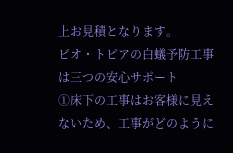上お見積となります。
ビオ・トピアの白蟻予防工事は三つの安心サポート
①床下の工事はお客様に見えないため、工事がどのように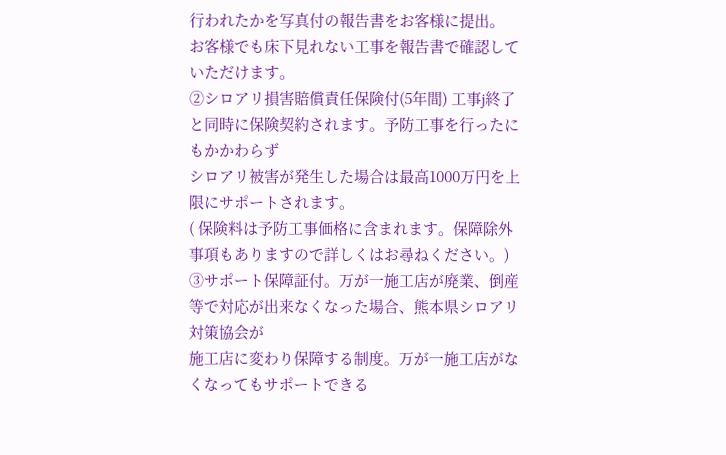行われたかを写真付の報告書をお客様に提出。
お客様でも床下見れない工事を報告書で確認していただけます。
②シロアリ損害賠償責任保険付(5年間) 工事j終了と同時に保険契約されます。予防工事を行ったにもかかわらず
シロアリ被害が発生した場合は最高1000万円を上限にサポートされます。
( 保険料は予防工事価格に含まれます。保障除外事項もありますので詳しくはお尋ねください。)
③サポート保障証付。万が一施工店が廃業、倒産等で対応が出来なくなった場合、熊本県シロアリ対策協会が
施工店に変わり保障する制度。万が一施工店がなくなってもサポートできる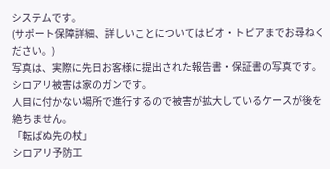システムです。
(サポート保障詳細、詳しいことについてはビオ・トピアまでお尋ねください。)
写真は、実際に先日お客様に提出された報告書・保証書の写真です。
シロアリ被害は家のガンです。
人目に付かない場所で進行するので被害が拡大しているケースが後を絶ちません。
「転ばぬ先の杖」
シロアリ予防工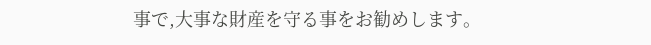事で,大事な財産を守る事をお勧めします。